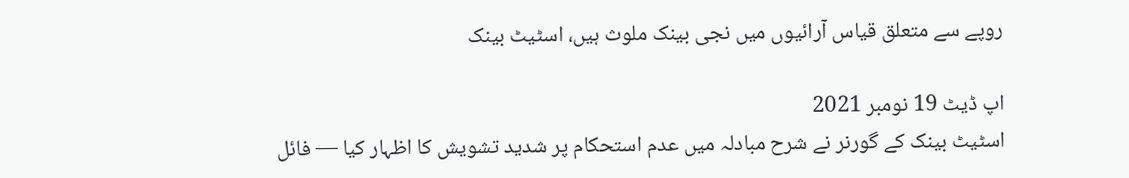روپے سے متعلق قیاس آرائیوں میں نجی بینک ملوث ہیں، اسٹیٹ بینک

اپ ڈیٹ 19 نومبر 2021
اسٹیٹ بینک کے گورنر نے شرح مبادلہ میں عدم استحکام پر شدید تشویش کا اظہار کیا — فائل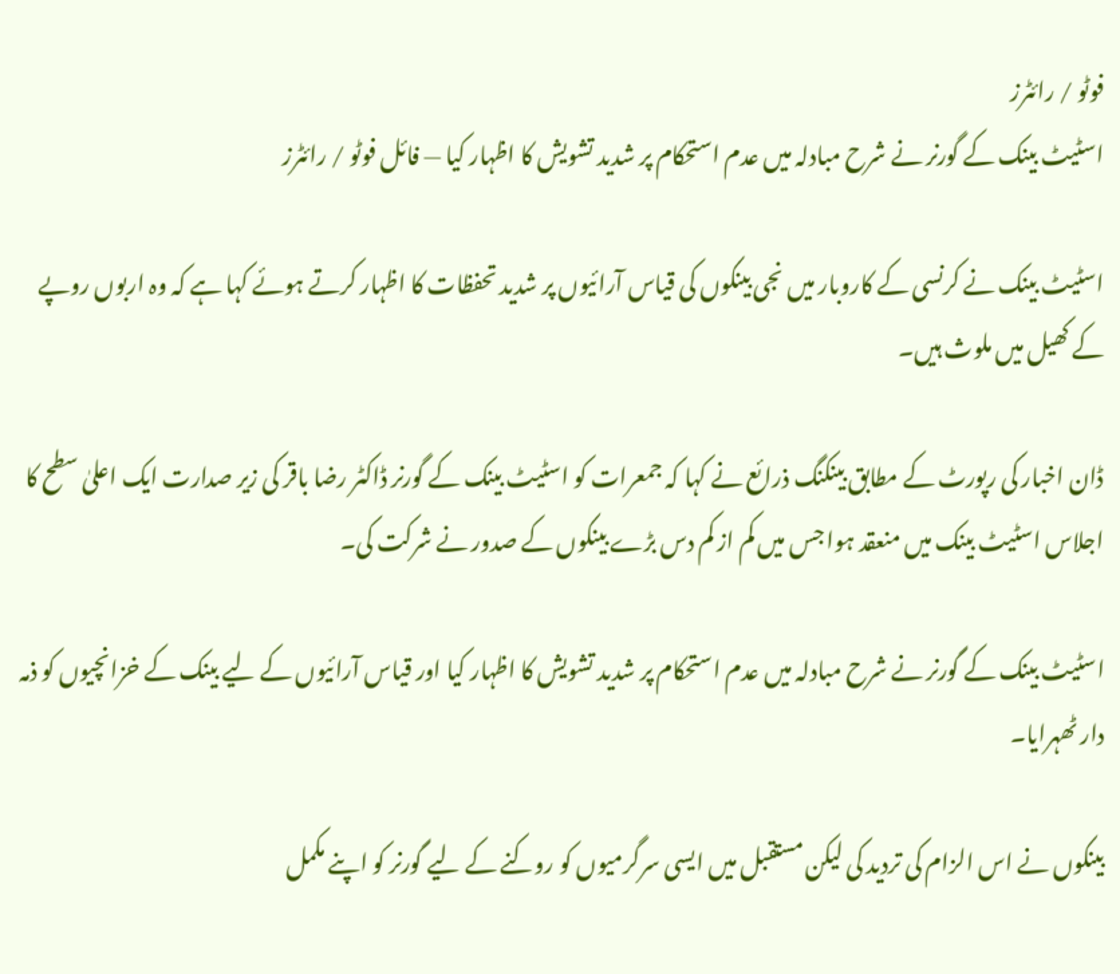فوٹو / رائٹرز
اسٹیٹ بینک کے گورنر نے شرح مبادلہ میں عدم استحکام پر شدید تشویش کا اظہار کیا — فائل فوٹو / رائٹرز

اسٹیٹ بینک نے کرنسی کے کاروبار میں نجی بینکوں کی قیاس آرائیوں پر شدید تحفظات کا اظہار کرتے ہوئے کہا ہے کہ وہ اربوں روپے کے کھیل میں ملوث ہیں۔

ڈان اخبار کی رپورٹ کے مطابق بینکنگ ذرائع نے کہا کہ جمعرات کو اسٹیٹ بینک کے گورنر ڈاکٹر رضا باقر کی زیر صدارت ایک اعلیٰ سطح کا اجلاس اسٹیٹ بینک میں منعقد ہوا جس میں کم از کم دس بڑے بینکوں کے صدور نے شرکت کی۔

اسٹیٹ بینک کے گورنر نے شرح مبادلہ میں عدم استحکام پر شدید تشویش کا اظہار کیا اور قیاس آرائیوں کے لیے بینک کے خزانچیوں کو ذمہ دار ٹھہرایا۔

بینکوں نے اس الزام کی تردید کی لیکن مستقبل میں ایسی سرگرمیوں کو روکنے کے لیے گورنر کو اپنے مکمل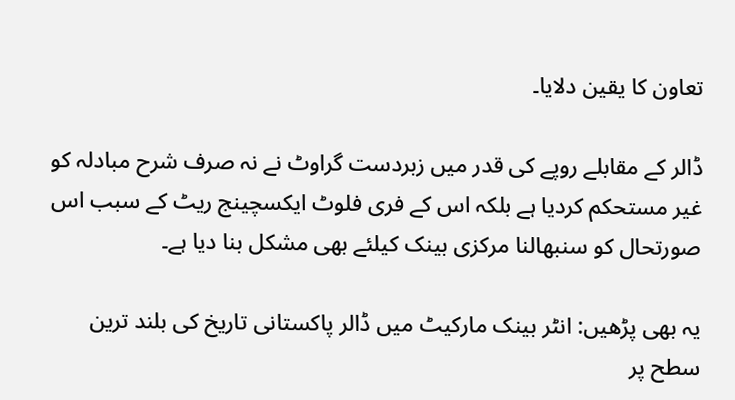تعاون کا یقین دلایا۔

ڈالر کے مقابلے روپے کی قدر میں زبردست گراوٹ نے نہ صرف شرح مبادلہ کو غیر مستحکم کردیا ہے بلکہ اس کے فری فلوٹ ایکسچینج ریٹ کے سبب اس صورتحال کو سنبھالنا مرکزی بینک کیلئے بھی مشکل بنا دیا ہے۔

یہ بھی پڑھیں: انٹر بینک مارکیٹ میں ڈالر پاکستانی تاریخ کی بلند ترین سطح پر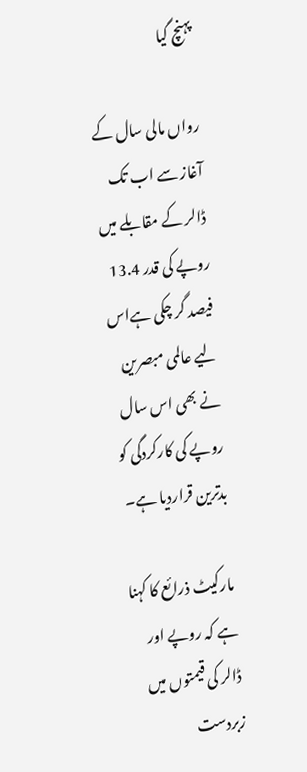پہنچ گیا

رواں مالی سال کے آغاز سے اب تک ڈالر کے مقابلے میں روپے کی قدر 13.4 فیصد گر چکی ہےاس لیے عالمی مبصرین نے بھی اس سال روپے کی کارکردگی کو بدترین قراردیا ہے۔

مارکیٹ ذرائع کا کہنا ہے کہ روپے اور ڈالر کی قیمتوں میں زبردست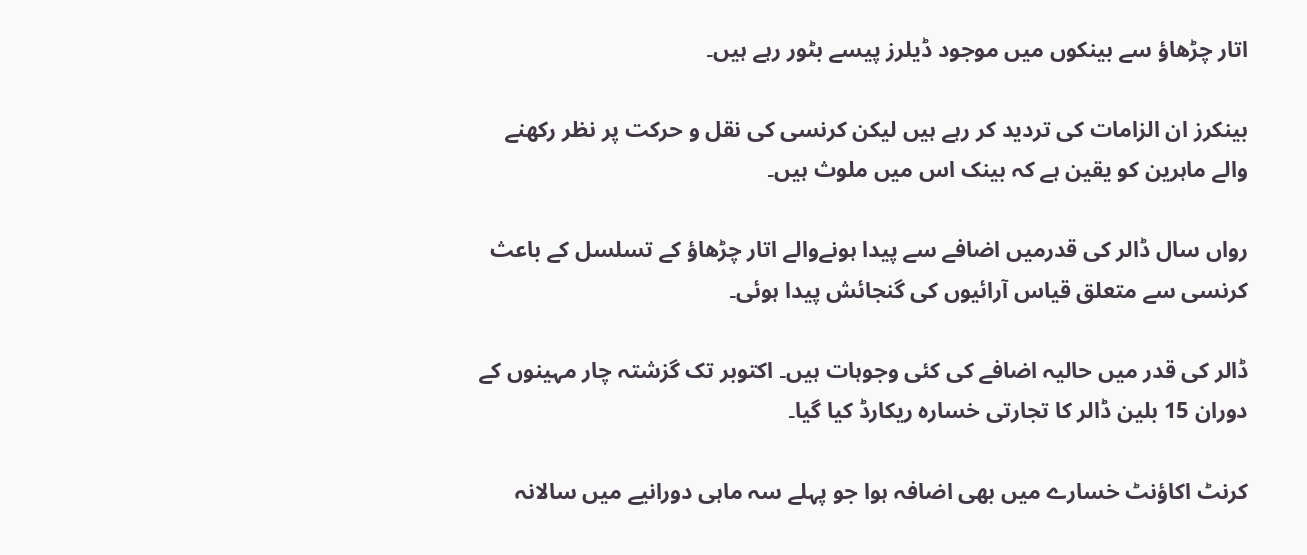اتار چڑھاؤ سے بینکوں میں موجود ڈیلرز پیسے بٹور رہے ہیں۔

بینکرز ان الزامات کی تردید کر رہے ہیں لیکن کرنسی کی نقل و حرکت پر نظر رکھنے والے ماہرین کو یقین ہے کہ بینک اس میں ملوث ہیں۔

رواں سال ڈالر کی قدرمیں اضافے سے پیدا ہونےوالے اتار چڑھاؤ کے تسلسل کے باعث کرنسی سے متعلق قیاس آرائیوں کی گنجائش پیدا ہوئی۔

ڈالر کی قدر میں حالیہ اضافے کی کئی وجوہات ہیں۔ اکتوبر تک گزشتہ چار مہینوں کے دوران 15 بلین ڈالر کا تجارتی خسارہ ریکارڈ کیا گیا۔

کرنٹ اکاؤنٹ خسارے میں بھی اضافہ ہوا جو پہلے سہ ماہی دورانیے میں سالانہ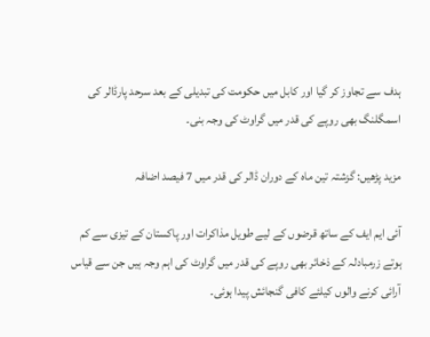ہدف سے تجاوز کر گیا اور کابل میں حکومت کی تبدیلی کے بعد سرحد پارڈالر کی اسمگلنگ بھی روپے کی قدر میں گراوٹ کی وجہ بنی۔

مزید پڑھیں: گزشتہ تین ماہ کے دوران ڈالر کی قدر میں 7 فیصد اضافہ

آئی ایم ایف کے ساتھ قرضوں کے لیے طویل مذاکرات اور پاکستان کے تیزی سے کم ہوتے زرمبادلہ کے ذخائر بھی روپے کی قدر میں گراوٹ کی اہم وجہ ہیں جن سے قیاس آرائی کرنے والوں کیلئے کافی گنجائش پیدا ہوئی۔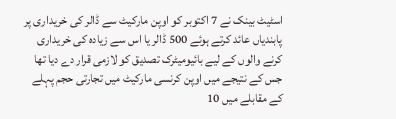اسٹیٹ بینک نے 7 اکتوبر کو اوپن مارکیٹ سے ڈالر کی خریداری پر پابندیاں عائد کرتے ہوئے 500 ڈالر یا اس سے زیادہ کی خریداری کرنے والوں کے لیے بائیومیٹرک تصدیق کو لازمی قرار دے دیا تھا جس کے نتیجے میں اوپن کرنسی مارکیٹ میں تجارتی حجم پہلے کے مقابلے میں 10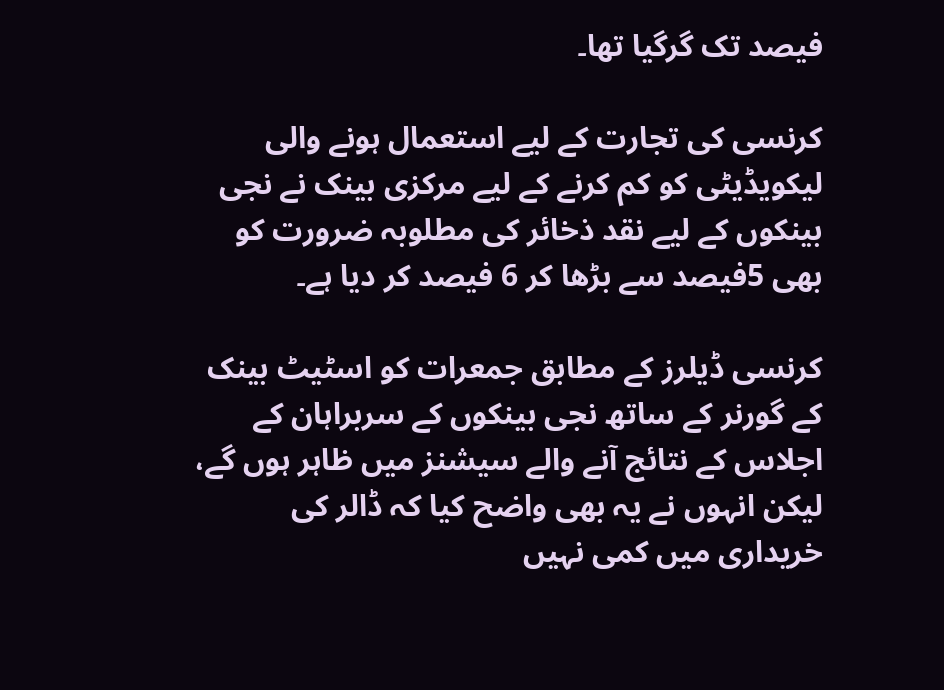فیصد تک گرگیا تھا۔

کرنسی کی تجارت کے لیے استعمال ہونے والی لیکویڈیٹی کو کم کرنے کے لیے مرکزی بینک نے نجی بینکوں کے لیے نقد ذخائر کی مطلوبہ ضرورت کو بھی 5فیصد سے بڑھا کر 6 فیصد کر دیا ہے۔

کرنسی ڈیلرز کے مطابق جمعرات کو اسٹیٹ بینک کے گورنر کے ساتھ نجی بینکوں کے سربراہان کے اجلاس کے نتائج آنے والے سیشنز میں ظاہر ہوں گے، لیکن انہوں نے یہ بھی واضح کیا کہ ڈالر کی خریداری میں کمی نہیں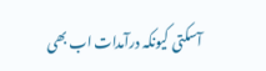آسکتی کیونکہ درآمدات اب بھی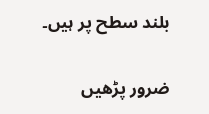بلند سطح پر ہیں۔

ضرور پڑھیں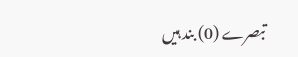تبصرے (0) بند ہیں